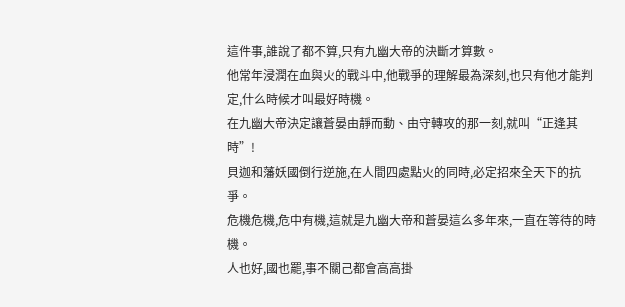這件事,誰說了都不算,只有九幽大帝的決斷才算數。
他常年浸潤在血與火的戰斗中,他戰爭的理解最為深刻,也只有他才能判定,什么時候才叫最好時機。
在九幽大帝決定讓蒼晏由靜而動、由守轉攻的那一刻,就叫“正逢其時”!
貝迦和藩妖國倒行逆施,在人間四處點火的同時,必定招來全天下的抗爭。
危機危機,危中有機,這就是九幽大帝和蒼晏這么多年來,一直在等待的時機。
人也好,國也罷,事不關己都會高高掛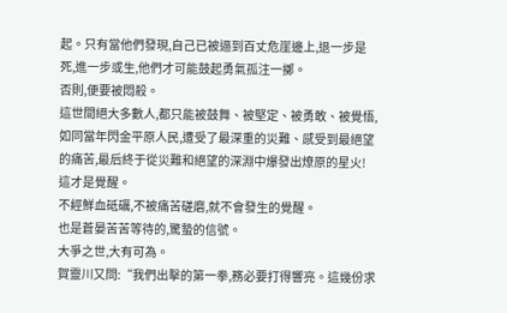起。只有當他們發現,自己已被逼到百丈危崖邊上,退一步是死,進一步或生,他們才可能鼓起勇氣孤注一擲。
否則,便要被悶殺。
這世間絕大多數人,都只能被鼓舞、被堅定、被勇敢、被覺悟,如同當年閃金平原人民,遭受了最深重的災難、感受到最絕望的痛苦,最后終于從災難和絕望的深淵中爆發出燎原的星火!
這才是覺醒。
不經鮮血砥礪,不被痛苦磋磨,就不會發生的覺醒。
也是蒼晏苦苦等待的,驚蟄的信號。
大爭之世,大有可為。
賀靈川又問:“我們出擊的第一拳,務必要打得響亮。這幾份求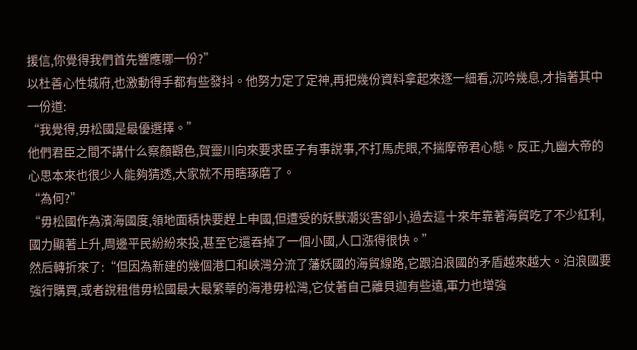援信,你覺得我們首先響應哪一份?”
以杜善心性城府,也激動得手都有些發抖。他努力定了定神,再把幾份資料拿起來逐一細看,沉吟幾息,才指著其中一份道:
“我覺得,毋松國是最優選擇。”
他們君臣之間不講什么察顏觀色,賀靈川向來要求臣子有事說事,不打馬虎眼,不揣摩帝君心態。反正,九幽大帝的心思本來也很少人能夠猜透,大家就不用瞎琢磨了。
“為何?”
“毋松國作為濱海國度,領地面積快要趕上申國,但遭受的妖獸潮災害卻小,過去這十來年靠著海貿吃了不少紅利,國力顯著上升,周邊平民紛紛來投,甚至它還吞掉了一個小國,人口漲得很快。”
然后轉折來了:“但因為新建的幾個港口和峽灣分流了藩妖國的海貿線路,它跟泊浪國的矛盾越來越大。泊浪國要強行購買,或者說租借毋松國最大最繁華的海港毋松灣,它仗著自己離貝迦有些遠,軍力也增強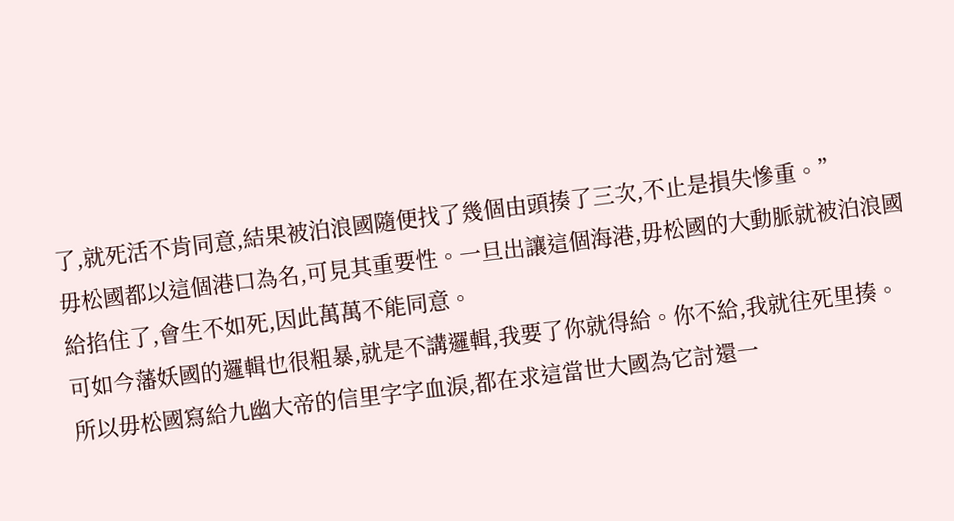了,就死活不肯同意,結果被泊浪國隨便找了幾個由頭揍了三次,不止是損失慘重。”
毋松國都以這個港口為名,可見其重要性。一旦出讓這個海港,毋松國的大動脈就被泊浪國給掐住了,會生不如死,因此萬萬不能同意。
可如今藩妖國的邏輯也很粗暴,就是不講邏輯,我要了你就得給。你不給,我就往死里揍。
所以毋松國寫給九幽大帝的信里字字血淚,都在求這當世大國為它討還一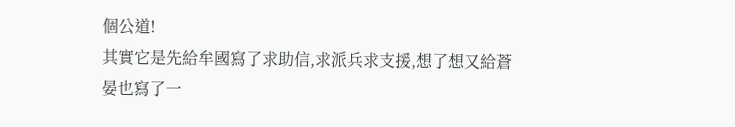個公道!
其實它是先給牟國寫了求助信,求派兵求支援,想了想又給蒼晏也寫了一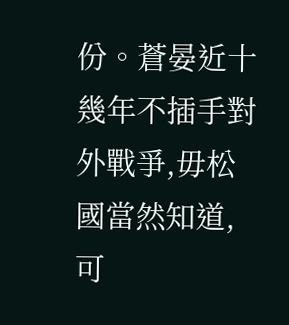份。蒼晏近十幾年不插手對外戰爭,毋松國當然知道,可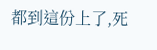都到這份上了,死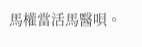馬權當活馬醫唄。